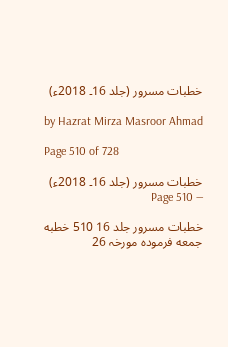خطبات مسرور (جلد 16۔ 2018ء)

by Hazrat Mirza Masroor Ahmad

Page 510 of 728

خطبات مسرور (جلد 16۔ 2018ء) — Page 510

خطبات مسرور جلد 16 510 خطبه جمعه فرمودہ مورخہ 26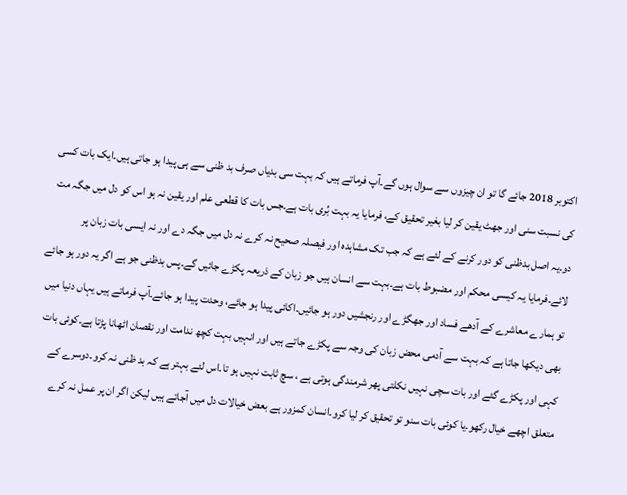اکتوبر 2018 جائے گا تو ان چیزوں سے سوال ہوں گے۔آپ فرماتے ہیں کہ بہت سی بدیاں صرف بد ظنی سے ہی پیدا ہو جاتی ہیں۔ایک بات کسی کی نسبت سنی اور جھٹ یقین کر لیا بغیر تحقیق کے، فرمایا یہ بہت بُری بات ہے۔جس بات کا قطعی علم اور یقین نہ ہو اس کو دل میں جگہ مت دو۔یہ اصل بدظنی کو دور کرنے کے لئے ہے کہ جب تک مشاہدہ اور فیصلہ صحیح نہ کرے نہ دل میں جگہ دے اور نہ ایسی بات زبان پر لائے۔فرمایا یہ کیسی محکم اور مضبوط بات ہے۔بہت سے انسان ہیں جو زبان کے ذریعہ پکڑے جائیں گے۔پس بدظنی جو ہے اگر یہ دور ہو جائے تو ہمارے معاشرے کے آدھے فساد اور جھگڑے اور رنجشیں دور ہو جائیں۔اکائی پیدا ہو جائے، وحدت پیدا ہو جائے۔آپ فرماتے ہیں یہاں دنیا میں بھی دیکھا جاتا ہے کہ بہت سے آدمی محض زبان کی وجہ سے پکڑے جاتے ہیں اور انہیں بہت کچھ ندامت اور نقصان اٹھانا پڑتا ہے۔کوئی بات کہی اور پکڑے گئے اور بات سچی نہیں نکلتی پھر شرمندگی ہوتی ہے ، سچ ثابت نہیں ہو تا۔اس لئے بہتر ہے کہ بد ظنی نہ کرو۔دوسرے کے متعلق اچھے خیال رکھو۔یا کوئی بات سنو تو تحقیق کر لیا کرو۔انسان کمزور ہے بعض خیالات دل میں آجاتے ہیں لیکن اگر ان پر عمل نہ کرے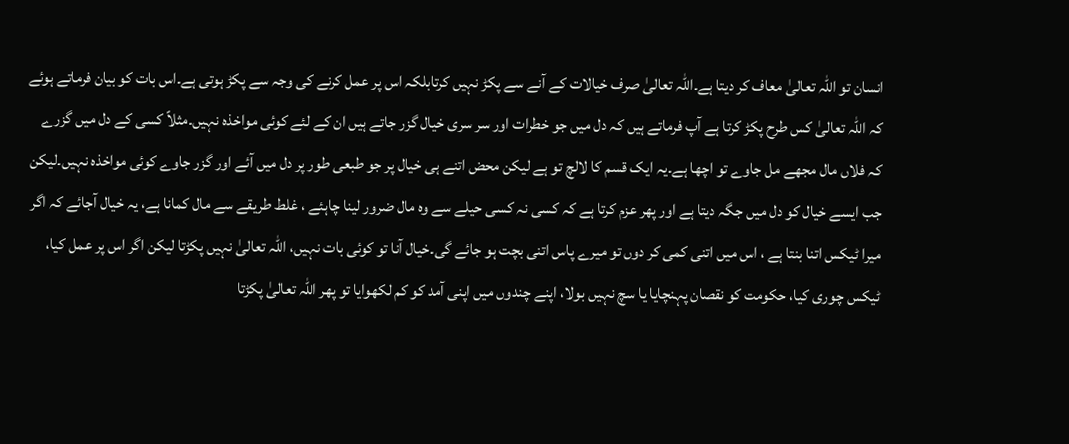انسان تو اللہ تعالیٰ معاف کر دیتا ہے۔اللہ تعالیٰ صرف خیالات کے آنے سے پکڑ نہیں کرتابلکہ اس پر عمل کرنے کی وجہ سے پکڑ ہوتی ہے۔اس بات کو بیان فرماتے ہوئے کہ اللہ تعالیٰ کس طرح پکڑ کرتا ہے آپ فرماتے ہیں کہ دل میں جو خطرات اور سر سری خیال گزر جاتے ہیں ان کے لئے کوئی مواخذہ نہیں۔مثلاً کسی کے دل میں گزرے کہ فلاں مال مجھے مل جاوے تو اچھا ہے۔یہ ایک قسم کا لالچ تو ہے لیکن محض اتنے ہی خیال پر جو طبعی طور پر دل میں آئے اور گزر جاوے کوئی مواخذہ نہیں۔لیکن جب ایسے خیال کو دل میں جگہ دیتا ہے اور پھر عزم کرتا ہے کہ کسی نہ کسی حیلے سے وہ مال ضرور لینا چاہئے ، غلط طریقے سے مال کمانا ہے، یہ خیال آجائے کہ اگر میرا ٹیکس اتنا بنتا ہے ، اس میں اتنی کمی کر دوں تو میرے پاس اتنی بچت ہو جائے گی۔خیال آنا تو کوئی بات نہیں، اللہ تعالیٰ نہیں پکڑتا لیکن اگر اس پر عمل کیا، ٹیکس چوری کیا، حکومت کو نقصان پہنچایا یا سچ نہیں بولا، اپنے چندوں میں اپنی آمد کو کم لکھوایا تو پھر اللہ تعالیٰ پکڑتا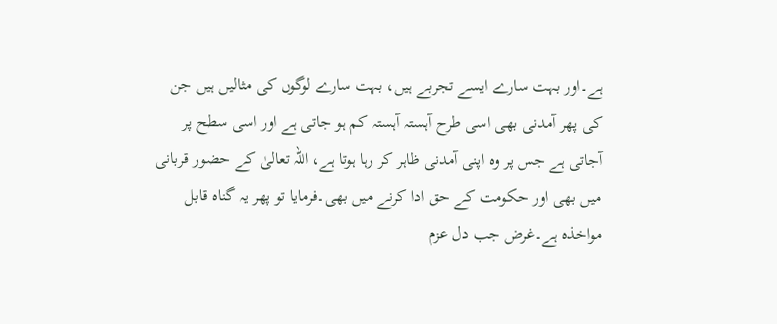ہے۔اور بہت سارے ایسے تجربے ہیں، بہت سارے لوگوں کی مثالیں ہیں جن کی پھر آمدنی بھی اسی طرح آہستہ آہستہ کم ہو جاتی ہے اور اسی سطح پر آجاتی ہے جس پر وہ اپنی آمدنی ظاہر کر رہا ہوتا ہے، اللہ تعالیٰ کے حضور قربانی میں بھی اور حکومت کے حق ادا کرنے میں بھی۔فرمایا تو پھر یہ گناہ قابل مواخذہ ہے۔غرض جب دل عزم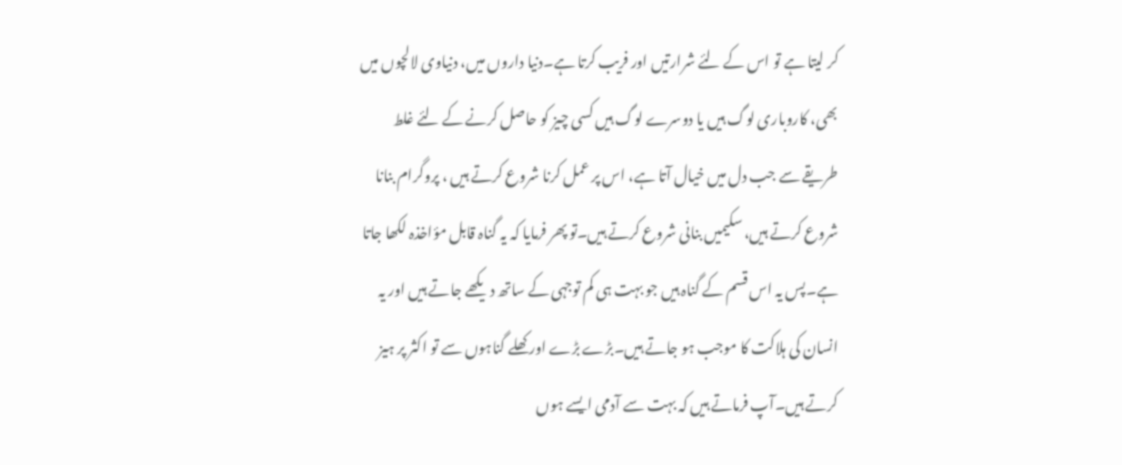کر لیتا ہے تو اس کے لئے شرارتیں اور فریب کرتا ہے۔دنیا داروں میں، دنیاوی لالچوں میں بھی، کاروباری لوگ ہیں یا دوسرے لوگ ہیں کسی چیز کو حاصل کرنے کے لئے غلط طریقے سے جب دل میں خیال آتا ہے، اس پر عمل کرنا شروع کرتے ہیں ، پروگرام بنانا شروع کرتے ہیں، سکیمیں بنانی شروع کرتے ہیں۔تو پھر فرمایا کہ یہ گناہ قابل مؤاخذہ لکھا جاتا ہے۔پس یہ اس قسم کے گناہ ہیں جو بہت ہی کم توجہی کے ساتھ دیکھے جاتے ہیں اور یہ انسان کی ہلاکت کا موجب ہو جاتے ہیں۔بڑے بڑے اور کھلے گناہوں سے تو اکثر پر ہیز کرتے ہیں۔آپ فرماتے ہیں کہ بہت سے آدمی ایسے ہوں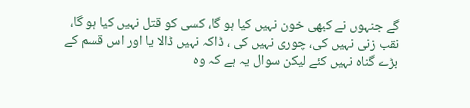گے جنہوں نے کبھی خون نہیں کیا ہو گا، کسی کو قتل نہیں کیا ہو گا، نقب زنی نہیں کی، چوری نہیں کی ، ڈاکہ نہیں ڈالا یا اور اس قسم کے بڑے گناہ نہیں کئے لیکن سوال یہ ہے کہ وہ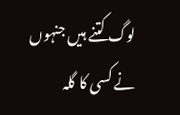لوگ کتنے ہیں جنہوں نے کسی کا گلہ